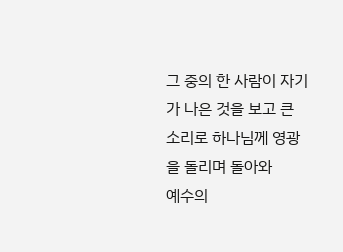그 중의 한 사람이 자기가 나은 것을 보고 큰 소리로 하나님께 영광을 돌리며 돌아와
예수의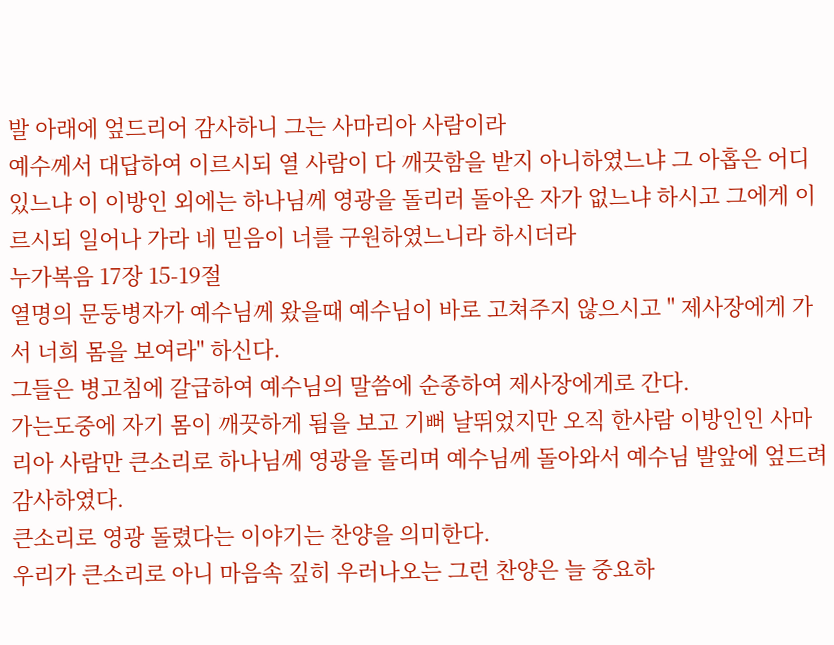발 아래에 엎드리어 감사하니 그는 사마리아 사람이라
예수께서 대답하여 이르시되 열 사람이 다 깨끗함을 받지 아니하였느냐 그 아홉은 어디 있느냐 이 이방인 외에는 하나님께 영광을 돌리러 돌아온 자가 없느냐 하시고 그에게 이르시되 일어나 가라 네 믿음이 너를 구원하였느니라 하시더라
누가복음 17장 15-19절
열명의 문둥병자가 예수님께 왔을때 예수님이 바로 고쳐주지 않으시고 " 제사장에게 가서 너희 몸을 보여라" 하신다.
그들은 병고침에 갈급하여 예수님의 말씀에 순종하여 제사장에게로 간다.
가는도중에 자기 몸이 깨끗하게 됨을 보고 기뻐 날뛰었지만 오직 한사람 이방인인 사마리아 사람만 큰소리로 하나님께 영광을 돌리며 예수님께 돌아와서 예수님 발앞에 엎드려 감사하였다.
큰소리로 영광 돌렸다는 이야기는 찬양을 의미한다.
우리가 큰소리로 아니 마음속 깊히 우러나오는 그런 찬양은 늘 중요하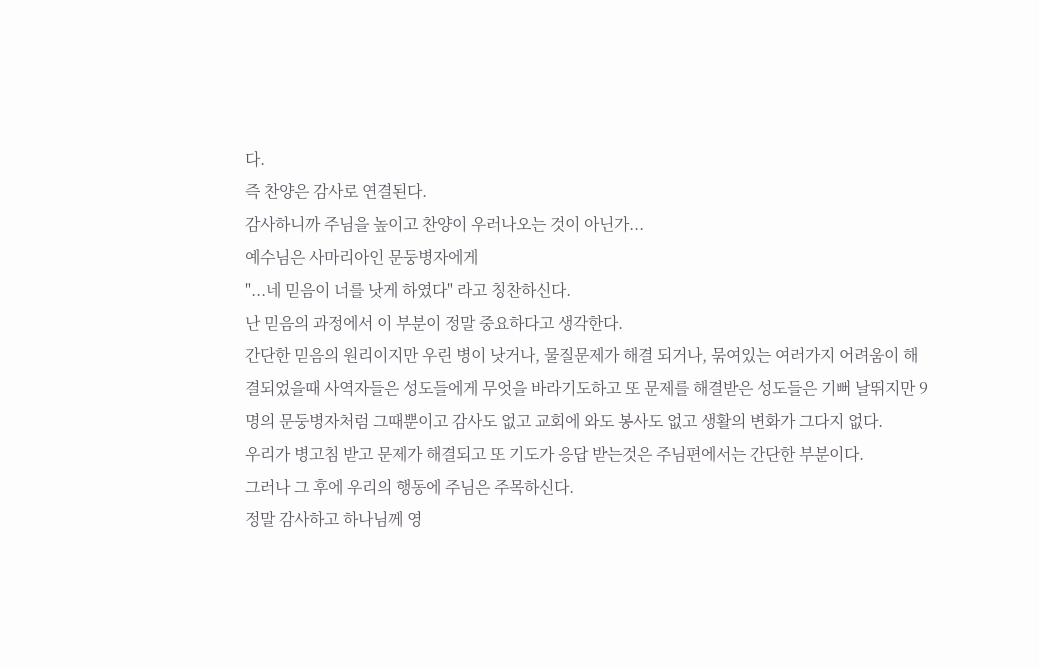다.
즉 찬양은 감사로 연결된다.
감사하니까 주님을 높이고 찬양이 우러나오는 것이 아닌가...
예수님은 사마리아인 문둥병자에게
"...네 믿음이 너를 낫게 하였다" 라고 칭찬하신다.
난 믿음의 과정에서 이 부분이 정말 중요하다고 생각한다.
간단한 믿음의 원리이지만 우린 병이 낫거나, 물질문제가 해결 되거나, 묶여있는 여러가지 어려움이 해결되었을때 사역자들은 성도들에게 무엇을 바라기도하고 또 문제를 해결받은 성도들은 기뻐 날뛰지만 9명의 문둥병자처럼 그때뿐이고 감사도 없고 교회에 와도 봉사도 없고 생활의 변화가 그다지 없다.
우리가 병고침 받고 문제가 해결되고 또 기도가 응답 받는것은 주님편에서는 간단한 부분이다.
그러나 그 후에 우리의 행동에 주님은 주목하신다.
정말 감사하고 하나님께 영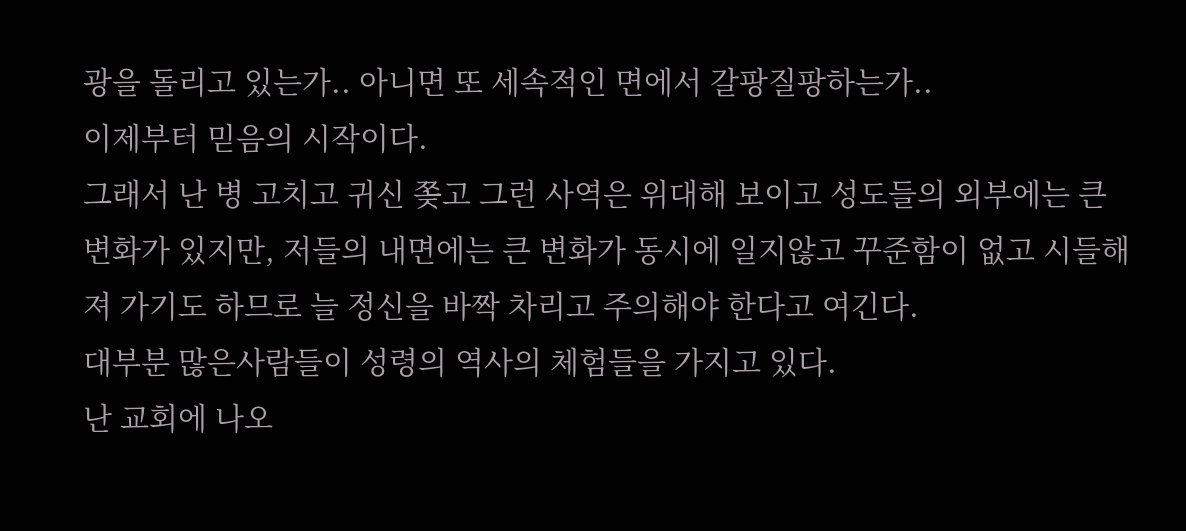광을 돌리고 있는가.. 아니면 또 세속적인 면에서 갈팡질팡하는가..
이제부터 믿음의 시작이다.
그래서 난 병 고치고 귀신 쫒고 그런 사역은 위대해 보이고 성도들의 외부에는 큰 변화가 있지만, 저들의 내면에는 큰 변화가 동시에 일지않고 꾸준함이 없고 시들해져 가기도 하므로 늘 정신을 바짝 차리고 주의해야 한다고 여긴다.
대부분 많은사람들이 성령의 역사의 체험들을 가지고 있다.
난 교회에 나오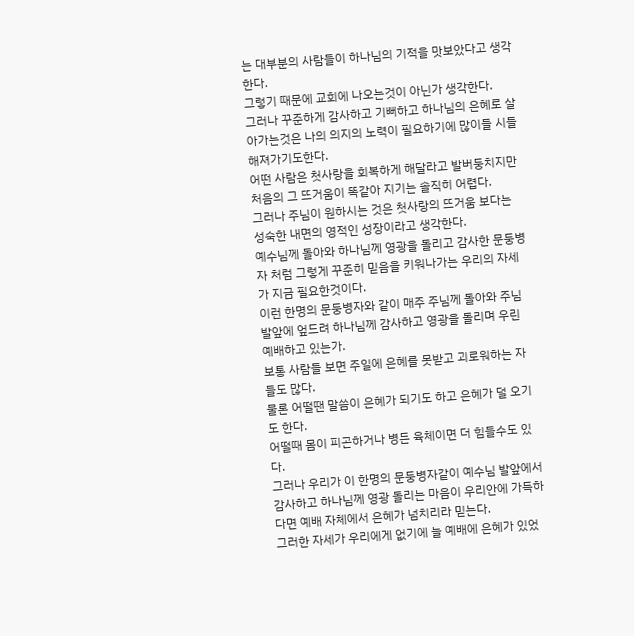는 대부분의 사람들이 하나님의 기적을 맛보았다고 생각한다.
그렇기 때문에 교회에 나오는것이 아닌가 생각한다.
그러나 꾸준하게 감사하고 기뻐하고 하나님의 은혜로 살아가는것은 나의 의지의 노력이 필요하기에 많이들 시들해져가기도한다.
어떤 사람은 첫사랑을 회복하게 해달라고 발버둥치지만 처음의 그 뜨거움이 똑같아 지기는 솔직히 어렵다.
그러나 주님이 원하시는 것은 첫사랑의 뜨거움 보다는 성숙한 내면의 영적인 성장이라고 생각한다.
예수님께 돌아와 하나님께 영광을 돌리고 감사한 문둥병자 처럼 그렇게 꾸준히 믿음을 키워나가는 우리의 자세가 지금 필요한것이다.
이런 한명의 문둥병자와 같이 매주 주님께 돌아와 주님 발앞에 엎드려 하나님께 감사하고 영광을 돌리며 우린 예배하고 있는가.
보통 사람들 보면 주일에 은혜를 못받고 괴로워하는 자들도 많다.
물론 어떨땐 말씀이 은혜가 되기도 하고 은혜가 덜 오기도 한다.
어떨때 몸이 피곤하거나 병든 육체이면 더 힘들수도 있다.
그러나 우리가 이 한명의 문둥병자같이 예수님 발앞에서 감사하고 하나님께 영광 돌리는 마음이 우리안에 가득하다면 예배 자체에서 은혜가 넘치리라 믿는다.
그러한 자세가 우리에게 없기에 늘 예배에 은혜가 있었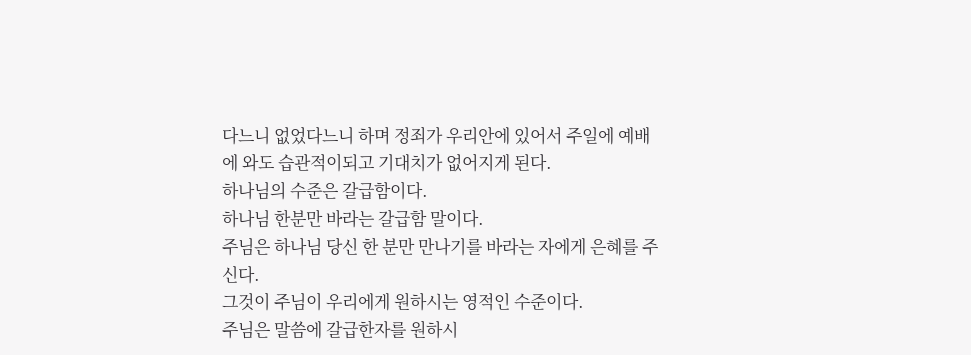다느니 없었다느니 하며 정죄가 우리안에 있어서 주일에 예배에 와도 습관적이되고 기대치가 없어지게 된다.
하나님의 수준은 갈급함이다.
하나님 한분만 바라는 갈급함 말이다.
주님은 하나님 당신 한 분만 만나기를 바라는 자에게 은혜를 주신다.
그것이 주님이 우리에게 원하시는 영적인 수준이다.
주님은 말씀에 갈급한자를 원하시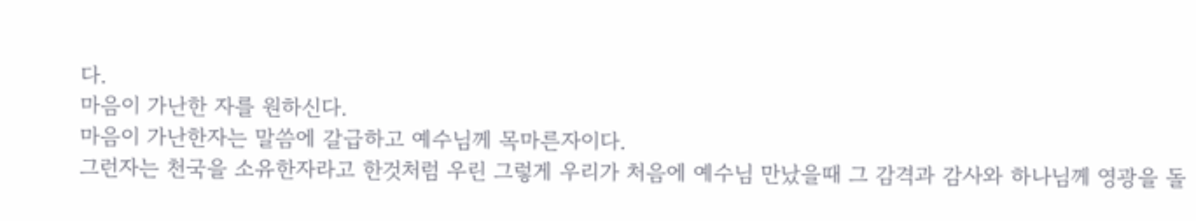다.
마음이 가난한 자를 원하신다.
마음이 가난한자는 말씀에 갈급하고 예수님께 목마른자이다.
그런자는 천국을 소유한자라고 한것처럼 우린 그렇게 우리가 처음에 예수님 만났을때 그 감격과 감사와 하나님께 영광을 돌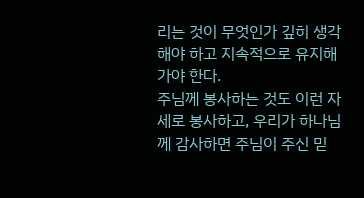리는 것이 무엇인가 깊히 생각해야 하고 지속적으로 유지해 가야 한다.
주님께 봉사하는 것도 이런 자세로 봉사하고, 우리가 하나님께 감사하면 주님이 주신 믿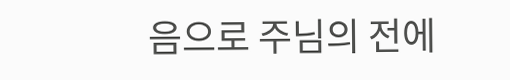음으로 주님의 전에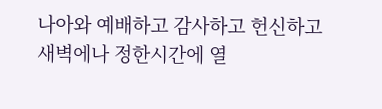나아와 예배하고 감사하고 헌신하고 새벽에나 정한시간에 열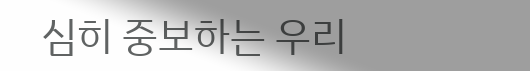심히 중보하는 우리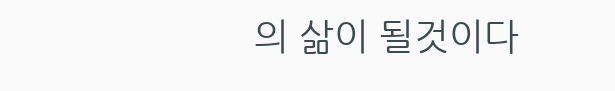의 삶이 될것이다